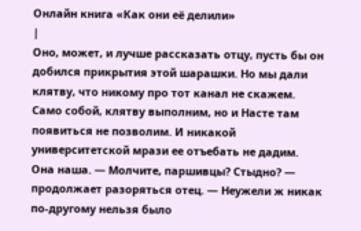Онлайн книга «Как они её делили»
|
Оно, может, и лучше рассказать отцу, пусть бы он добился прикрытия этой шарашки. Но мы дали клятву, что никому про тот канал не скажем. Само собой, клятву выполним, но и Насте там появиться не позволим. И никакой университетской мрази ее отъебать не дадим. Она наша. — Молчите, паршивцы? Стыдно? — продолжает разоряться отец. — Неужели ж никак по-другому нельзя было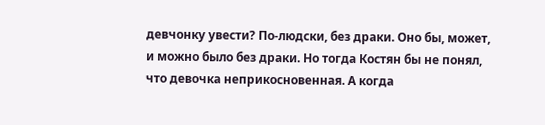девчонку увести? По-людски, без драки. Оно бы, может, и можно было без драки. Но тогда Костян бы не понял, что девочка неприкосновенная. А когда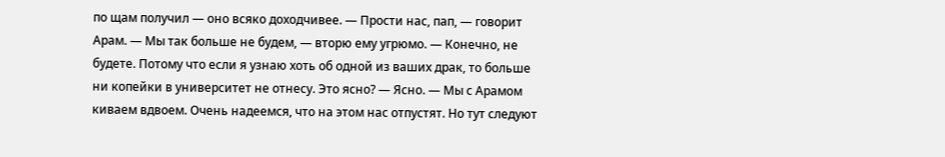по щам получил — оно всяко доходчивее. — Прости нас, пап, — говорит Арам. — Мы так больше не будем, — вторю ему угрюмо. — Конечно, не будете. Потому что если я узнаю хоть об одной из ваших драк, то больше ни копейки в университет не отнесу. Это ясно? — Ясно. — Мы с Арамом киваем вдвоем. Очень надеемся, что на этом нас отпустят. Но тут следуют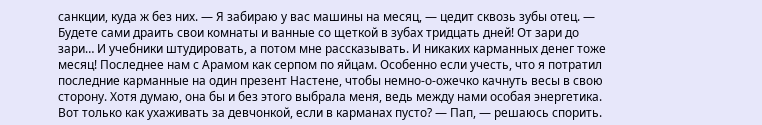санкции, куда ж без них. — Я забираю у вас машины на месяц, — цедит сквозь зубы отец. — Будете сами драить свои комнаты и ванные со щеткой в зубах тридцать дней! От зари до зари… И учебники штудировать, а потом мне рассказывать. И никаких карманных денег тоже месяц! Последнее нам с Арамом как серпом по яйцам. Особенно если учесть, что я потратил последние карманные на один презент Настене, чтобы немно-о-ожечко качнуть весы в свою сторону. Хотя думаю, она бы и без этого выбрала меня, ведь между нами особая энергетика. Вот только как ухаживать за девчонкой, если в карманах пусто? — Пап, — решаюсь спорить.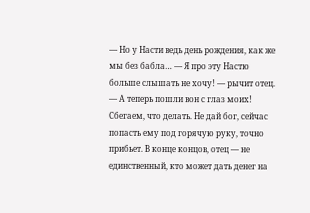— Но у Насти ведь день рождения, как же мы без бабла… — Я про эту Настю больше слышать не хочу! — рычит отец. — А теперь пошли вон с глаз моих! Сбегаем, что делать. Не дай бог, сейчас попасть ему под горячую руку, точно прибьет. В конце концов, отец — не единственный, кто может дать денег на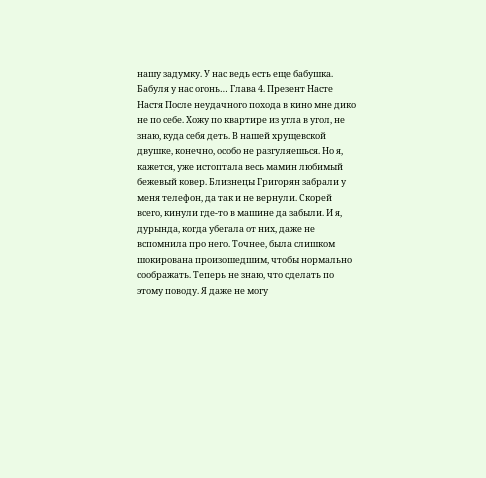нашу задумку. У нас ведь есть еще бабушка. Бабуля у нас огонь… Глава 4. Презент Насте Настя После неудачного похода в кино мне дико не по себе. Хожу по квартире из угла в угол, не знаю, куда себя деть. В нашей хрущевской двушке, конечно, особо не разгуляешься. Но я, кажется, уже истоптала весь мамин любимый бежевый ковер. Близнецы Григорян забрали у меня телефон, да так и не вернули. Скорей всего, кинули где-то в машине да забыли. И я, дурында, когда убегала от них, даже не вспомнила про него. Точнее, была слишком шокирована произошедшим, чтобы нормально соображать. Теперь не знаю, что сделать по этому поводу. Я даже не могу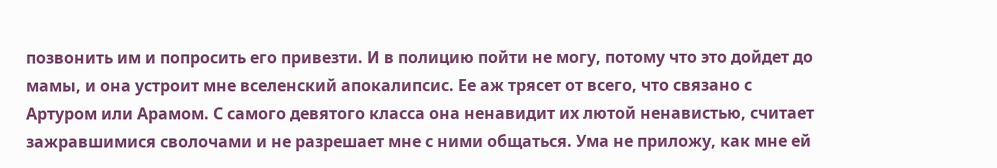позвонить им и попросить его привезти. И в полицию пойти не могу, потому что это дойдет до мамы, и она устроит мне вселенский апокалипсис. Ее аж трясет от всего, что связано с Артуром или Арамом. С самого девятого класса она ненавидит их лютой ненавистью, считает зажравшимися сволочами и не разрешает мне с ними общаться. Ума не приложу, как мне ей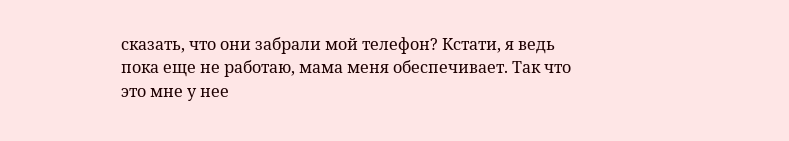сказать, что они забрали мой телефон? Кстати, я ведь пока еще не работаю, мама меня обеспечивает. Так что это мне у нее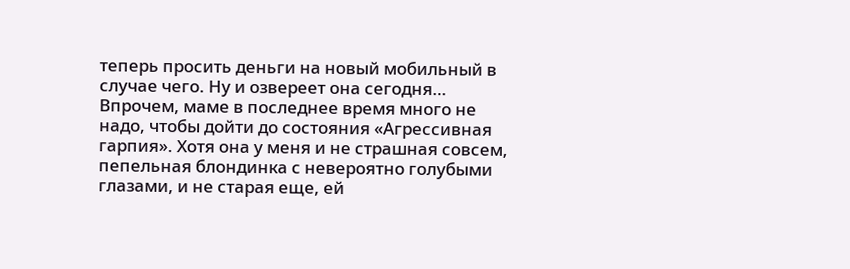теперь просить деньги на новый мобильный в случае чего. Ну и озвереет она сегодня… Впрочем, маме в последнее время много не надо, чтобы дойти до состояния «Агрессивная гарпия». Хотя она у меня и не страшная совсем, пепельная блондинка с невероятно голубыми глазами, и не старая еще, ей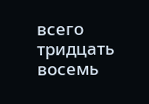всего тридцать восемь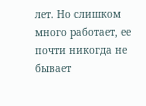лет. Но слишком много работает, ее почти никогда не бывает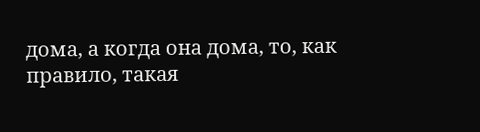дома, а когда она дома, то, как правило, такая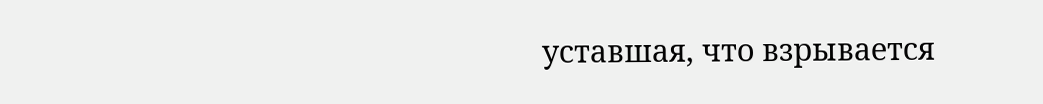уставшая, что взрывается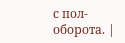с пол-оборота. |